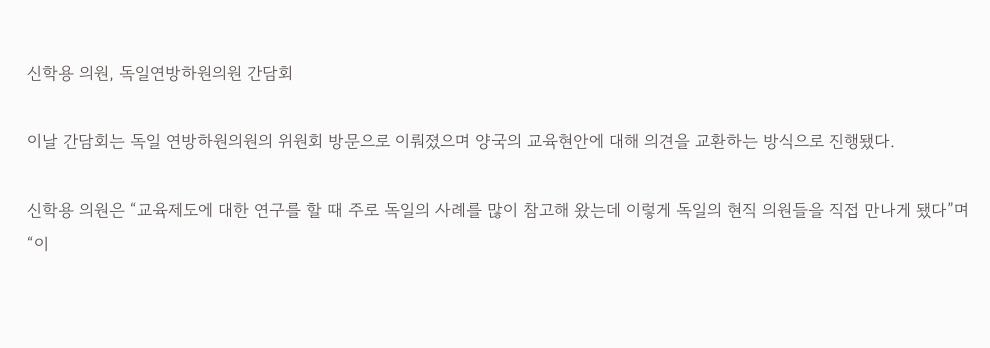신학용 의원, 독일연방하원의원 간담회

이날 간담회는 독일 연방하원의원의 위원회 방문으로 이뤄졌으며 양국의 교육현안에 대해 의견을 교환하는 방식으로 진행됐다.

신학용 의원은 “교육제도에 대한 연구를 할 때 주로 독일의 사례를 많이 참고해 왔는데 이렇게 독일의 현직 의원들을 직접 만나게 됐다”며 “이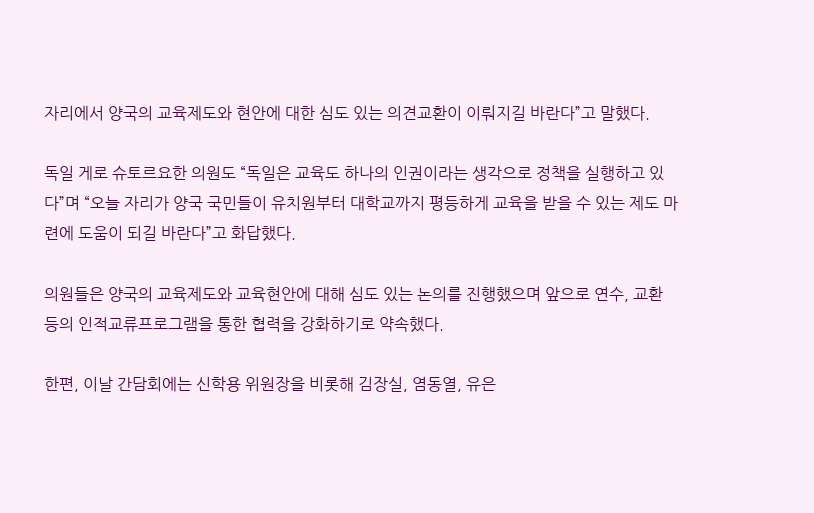자리에서 양국의 교육제도와 현안에 대한 심도 있는 의견교환이 이뤄지길 바란다”고 말했다.

독일 게로 슈토르요한 의원도 “독일은 교육도 하나의 인권이라는 생각으로 정책을 실행하고 있다”며 “오늘 자리가 양국 국민들이 유치원부터 대학교까지 평등하게 교육을 받을 수 있는 제도 마련에 도움이 되길 바란다”고 화답했다.

의원들은 양국의 교육제도와 교육현안에 대해 심도 있는 논의를 진행했으며 앞으로 연수, 교환 등의 인적교류프로그램을 통한 협력을 강화하기로 약속했다.

한편, 이날 간담회에는 신학용 위원장을 비롯해 김장실, 염동열, 유은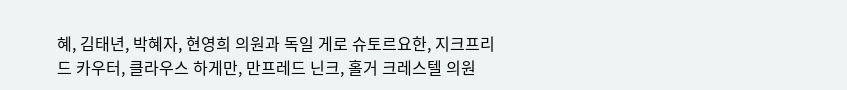혜, 김태년, 박혜자, 현영희 의원과 독일 게로 슈토르요한, 지크프리드 카우터, 클라우스 하게만, 만프레드 닌크, 홀거 크레스텔 의원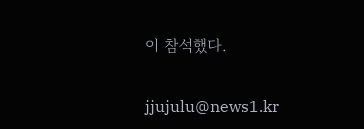이 참석했다.

jjujulu@news1.kr